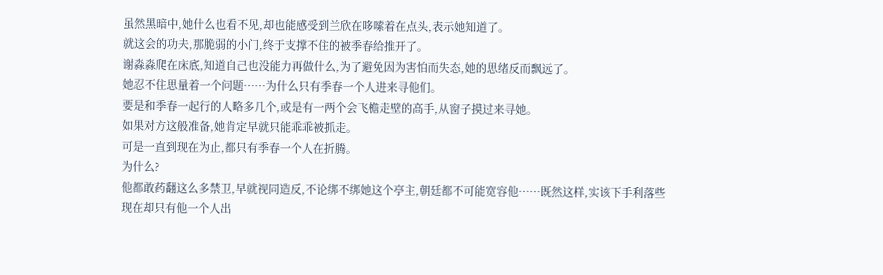虽然黑暗中,她什么也看不见,却也能感受到兰欣在哆嗦着在点头,表示她知道了。
就这会的功夫,那脆弱的小门,终于支撑不住的被季春给推开了。
谢淼淼爬在床底,知道自己也没能力再做什么,为了避免因为害怕而失态,她的思绪反而飘远了。
她忍不住思量着一个问题……为什么只有季春一个人进来寻他们。
要是和季春一起行的人略多几个,或是有一两个会飞檐走壁的高手,从窗子摸过来寻她。
如果对方这般准备,她肯定早就只能乖乖被抓走。
可是一直到现在为止,都只有季春一个人在折腾。
为什么?
他都敢药翻这么多禁卫,早就视同造反,不论绑不绑她这个亭主,朝廷都不可能宽容他……既然这样,实该下手利落些
现在却只有他一个人出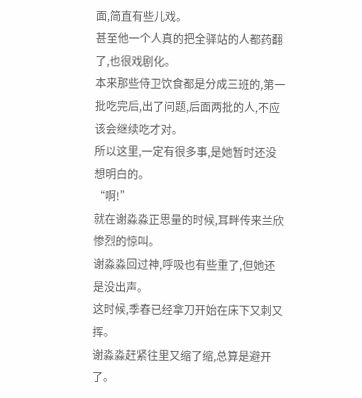面,简直有些儿戏。
甚至他一个人真的把全驿站的人都药翻了,也很戏剧化。
本来那些侍卫饮食都是分成三班的,第一批吃完后,出了问题,后面两批的人,不应该会继续吃才对。
所以这里,一定有很多事,是她暂时还没想明白的。
“啊!”
就在谢淼淼正思量的时候,耳畔传来兰欣惨烈的惊叫。
谢淼淼回过神,呼吸也有些重了,但她还是没出声。
这时候,季春已经拿刀开始在床下又刺又挥。
谢淼淼赶紧往里又缩了缩,总算是避开了。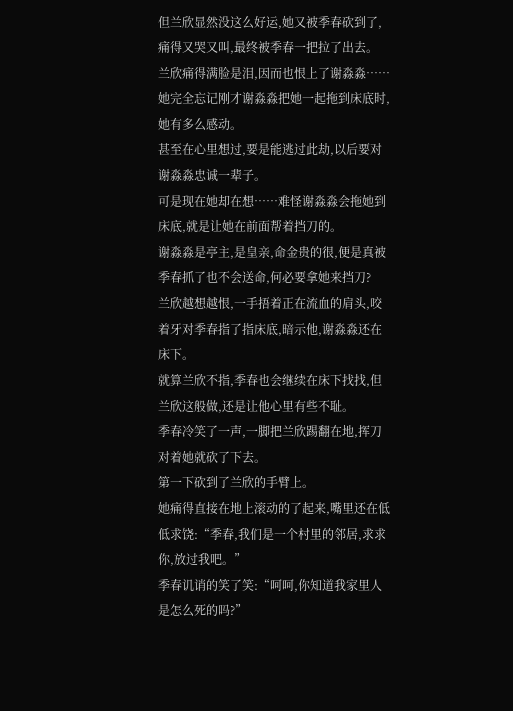但兰欣显然没这么好运,她又被季春砍到了,痛得又哭又叫,最终被季春一把拉了出去。
兰欣痛得满脸是泪,因而也恨上了谢淼淼……她完全忘记刚才谢淼淼把她一起拖到床底时,她有多么感动。
甚至在心里想过,要是能逃过此劫,以后要对谢淼淼忠诚一辈子。
可是现在她却在想……难怪谢淼淼会拖她到床底,就是让她在前面帮着挡刀的。
谢淼淼是亭主,是皇亲,命金贵的很,便是真被季春抓了也不会送命,何必要拿她来挡刀?
兰欣越想越恨,一手捂着正在流血的肩头,咬着牙对季春指了指床底,暗示他,谢淼淼还在床下。
就算兰欣不指,季春也会继续在床下找找,但兰欣这般做,还是让他心里有些不耻。
季春冷笑了一声,一脚把兰欣踢翻在地,挥刀对着她就砍了下去。
第一下砍到了兰欣的手臂上。
她痛得直接在地上滚动的了起来,嘴里还在低低求饶:“季春,我们是一个村里的邻居,求求你,放过我吧。”
季春讥诮的笑了笑:“呵呵,你知道我家里人是怎么死的吗?”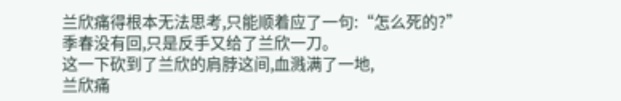兰欣痛得根本无法思考,只能顺着应了一句:“怎么死的?”
季春没有回,只是反手又给了兰欣一刀。
这一下砍到了兰欣的肩脖这间,血溅满了一地,
兰欣痛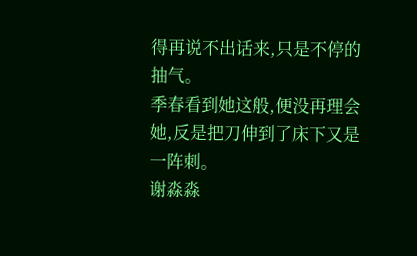得再说不出话来,只是不停的抽气。
季春看到她这般,便没再理会她,反是把刀伸到了床下又是一阵刺。
谢淼淼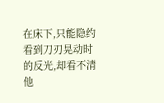在床下,只能隐约看到刀刃晃动时的反光,却看不清他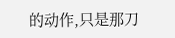的动作,只是那刀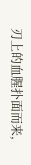刃上的血腥扑面而来,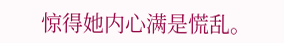惊得她内心满是慌乱。